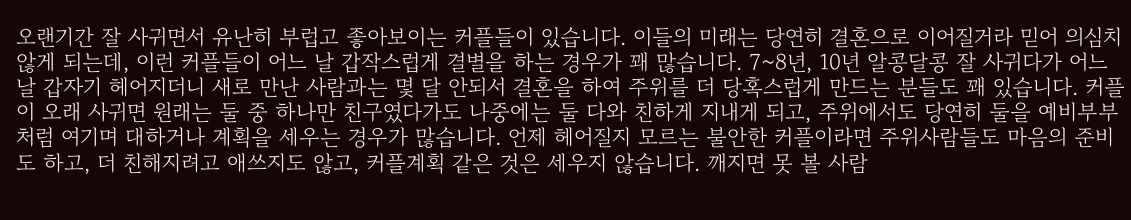오랜기간 잘 사귀면서 유난히 부럽고 좋아보이는 커플들이 있습니다. 이들의 미래는 당연히 결혼으로 이어질거라 믿어 의심치 않게 되는데, 이런 커플들이 어느 날 갑작스럽게 결별을 하는 경우가 꽤 많습니다. 7~8년, 10년 알콩달콩 잘 사귀다가 어느 날 갑자기 헤어지더니 새로 만난 사람과는 몇 달 안되서 결혼을 하여 주위를 더 당혹스럽게 만드는 분들도 꽤 있습니다. 커플이 오래 사귀면 원래는 둘 중 하나만 친구였다가도 나중에는 둘 다와 친하게 지내게 되고, 주위에서도 당연히 둘을 예비부부처럼 여기며 대하거나 계획을 세우는 경우가 많습니다. 언제 헤어질지 모르는 불안한 커플이라면 주위사람들도 마음의 준비도 하고, 더 친해지려고 애쓰지도 않고, 커플계획 같은 것은 세우지 않습니다. 깨지면 못 볼 사람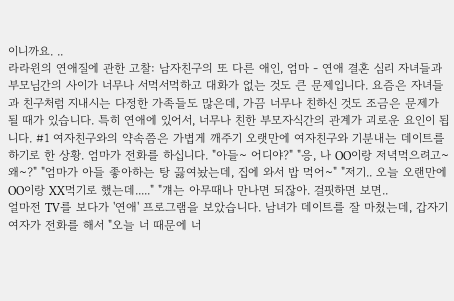이니까요. ..
라라윈의 연애질에 관한 고찰: 남자친구의 또 다른 애인, 엄마 - 연애 결혼 심리 자녀들과 부모님간의 사이가 너무나 서먹서먹하고 대화가 없는 것도 큰 문제입니다. 요즘은 자녀들과 친구처럼 지내시는 다정한 가족들도 많은데, 가끔 너무나 친하신 것도 조금은 문제가 될 때가 있습니다. 특히 연애에 있어서, 너무나 친한 부모자식간의 관계가 괴로운 요인이 됩니다. #1 여자친구와의 약속쯤은 가볍게 깨주기 오랫만에 여자친구와 기분내는 데이트를 하기로 한 상황. 엄마가 전화를 하십니다. "아들~ 어디야?" "응, 나 OO이랑 저녁먹으려고~ 왜~?" "엄마가 아들 좋아하는 탕 끓여놨는데, 집에 와서 밥 먹어~" "저기.. 오늘 오랜만에 OO이랑 XX먹기로 했는데....." "걔는 아무때나 만나면 되잖아. 걸핏하면 보면..
얼마전 TV를 보다가 '연애' 프로그램을 보았습니다. 남녀가 데이트를 잘 마쳤는데, 갑자기 여자가 전화를 해서 "오늘 너 때문에 너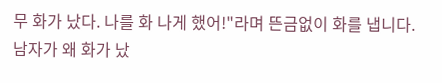무 화가 났다. 나를 화 나게 했어!"라며 뜬금없이 화를 냅니다. 남자가 왜 화가 났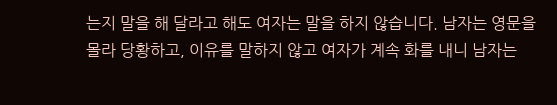는지 말을 해 달라고 해도 여자는 말을 하지 않습니다. 남자는 영문을 몰라 당황하고, 이유를 말하지 않고 여자가 계속 화를 내니 남자는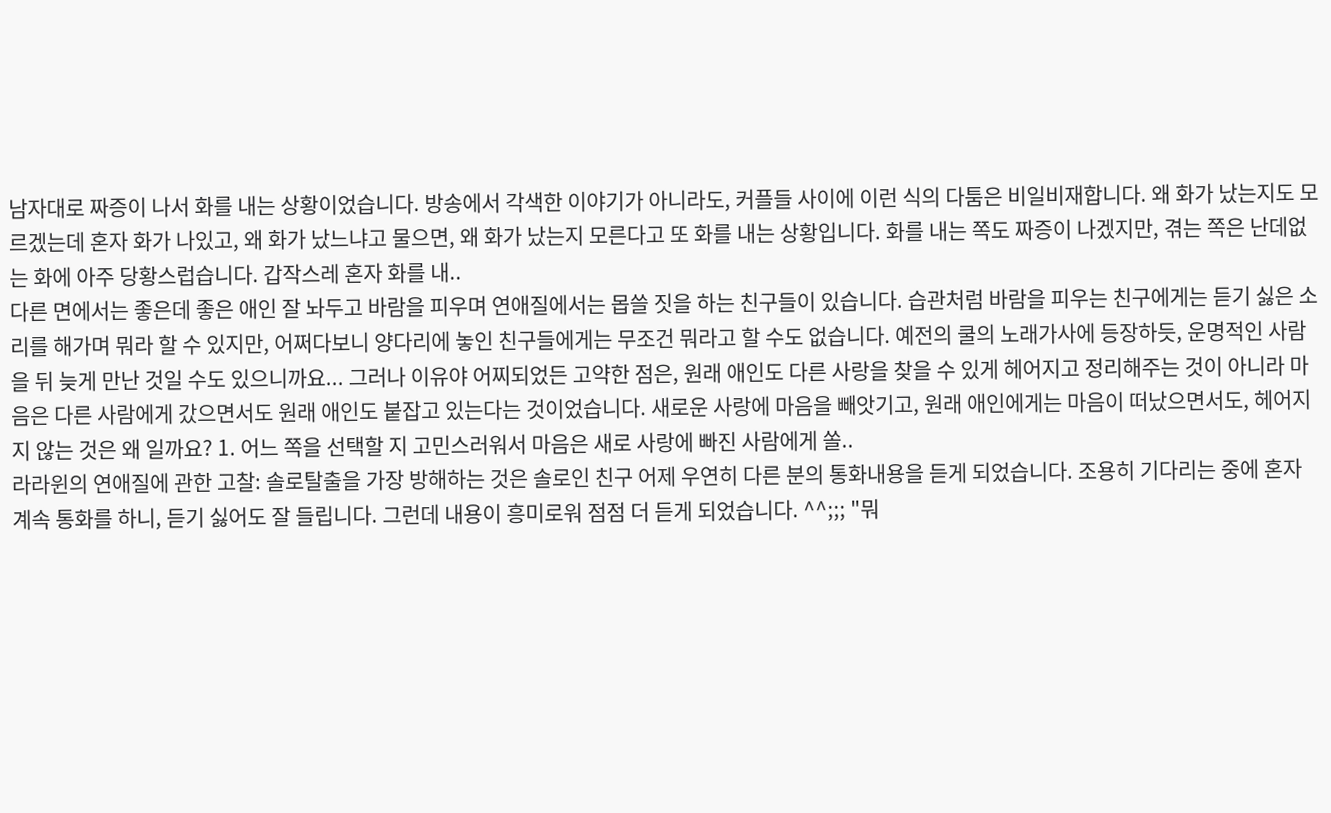남자대로 짜증이 나서 화를 내는 상황이었습니다. 방송에서 각색한 이야기가 아니라도, 커플들 사이에 이런 식의 다툼은 비일비재합니다. 왜 화가 났는지도 모르겠는데 혼자 화가 나있고, 왜 화가 났느냐고 물으면, 왜 화가 났는지 모른다고 또 화를 내는 상황입니다. 화를 내는 쪽도 짜증이 나겠지만, 겪는 쪽은 난데없는 화에 아주 당황스럽습니다. 갑작스레 혼자 화를 내..
다른 면에서는 좋은데 좋은 애인 잘 놔두고 바람을 피우며 연애질에서는 몹쓸 짓을 하는 친구들이 있습니다. 습관처럼 바람을 피우는 친구에게는 듣기 싫은 소리를 해가며 뭐라 할 수 있지만, 어쩌다보니 양다리에 놓인 친구들에게는 무조건 뭐라고 할 수도 없습니다. 예전의 쿨의 노래가사에 등장하듯, 운명적인 사람을 뒤 늦게 만난 것일 수도 있으니까요... 그러나 이유야 어찌되었든 고약한 점은, 원래 애인도 다른 사랑을 찾을 수 있게 헤어지고 정리해주는 것이 아니라 마음은 다른 사람에게 갔으면서도 원래 애인도 붙잡고 있는다는 것이었습니다. 새로운 사랑에 마음을 빼앗기고, 원래 애인에게는 마음이 떠났으면서도, 헤어지지 않는 것은 왜 일까요? 1. 어느 쪽을 선택할 지 고민스러워서 마음은 새로 사랑에 빠진 사람에게 쏠..
라라윈의 연애질에 관한 고찰: 솔로탈출을 가장 방해하는 것은 솔로인 친구 어제 우연히 다른 분의 통화내용을 듣게 되었습니다. 조용히 기다리는 중에 혼자 계속 통화를 하니, 듣기 싫어도 잘 들립니다. 그런데 내용이 흥미로워 점점 더 듣게 되었습니다. ^^;;; "뭐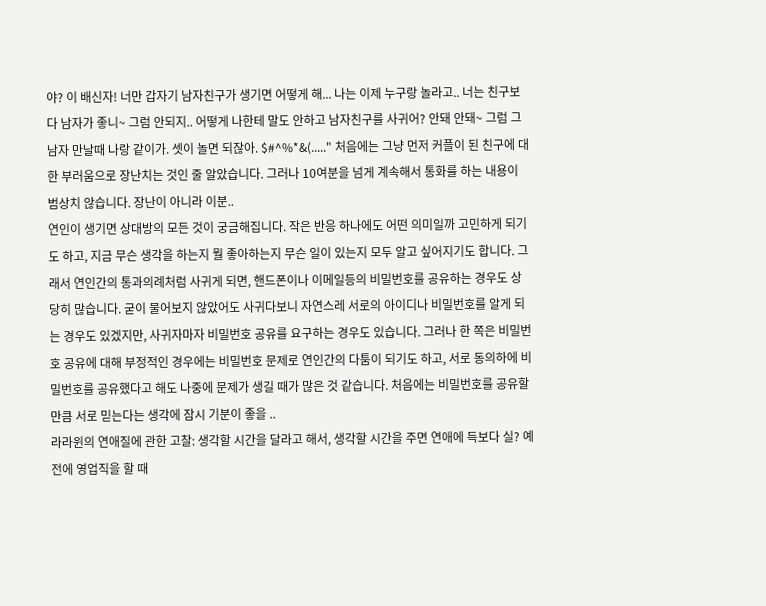야? 이 배신자! 너만 갑자기 남자친구가 생기면 어떻게 해... 나는 이제 누구랑 놀라고.. 너는 친구보다 남자가 좋니~ 그럼 안되지.. 어떻게 나한테 말도 안하고 남자친구를 사귀어? 안돼 안돼~ 그럼 그 남자 만날때 나랑 같이가. 셋이 놀면 되잖아. $#^%*&(....." 처음에는 그냥 먼저 커플이 된 친구에 대한 부러움으로 장난치는 것인 줄 알았습니다. 그러나 10여분을 넘게 계속해서 통화를 하는 내용이 범상치 않습니다. 장난이 아니라 이분..
연인이 생기면 상대방의 모든 것이 궁금해집니다. 작은 반응 하나에도 어떤 의미일까 고민하게 되기도 하고, 지금 무슨 생각을 하는지 뭘 좋아하는지 무슨 일이 있는지 모두 알고 싶어지기도 합니다. 그래서 연인간의 통과의례처럼 사귀게 되면, 핸드폰이나 이메일등의 비밀번호를 공유하는 경우도 상당히 많습니다. 굳이 물어보지 않았어도 사귀다보니 자연스레 서로의 아이디나 비밀번호를 알게 되는 경우도 있겠지만, 사귀자마자 비밀번호 공유를 요구하는 경우도 있습니다. 그러나 한 쪽은 비밀번호 공유에 대해 부정적인 경우에는 비밀번호 문제로 연인간의 다툼이 되기도 하고, 서로 동의하에 비밀번호를 공유했다고 해도 나중에 문제가 생길 때가 많은 것 같습니다. 처음에는 비밀번호를 공유할만큼 서로 믿는다는 생각에 잠시 기분이 좋을 ..
라라윈의 연애질에 관한 고찰: 생각할 시간을 달라고 해서, 생각할 시간을 주면 연애에 득보다 실? 예전에 영업직을 할 때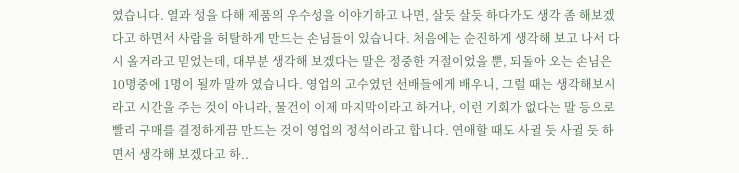였습니다. 열과 성을 다해 제품의 우수성을 이야기하고 나면, 살듯 살듯 하다가도 생각 좀 해보겠다고 하면서 사람을 허탈하게 만드는 손님들이 있습니다. 처음에는 순진하게 생각해 보고 나서 다시 올거라고 믿었는데, 대부분 생각해 보겠다는 말은 정중한 거절이었을 뿐, 되돌아 오는 손님은 10명중에 1명이 될까 말까 였습니다. 영업의 고수였던 선배들에게 배우니, 그럴 때는 생각해보시라고 시간을 주는 것이 아니라, 물건이 이제 마지막이라고 하거나, 이런 기회가 없다는 말 등으로 빨리 구매를 결정하게끔 만드는 것이 영업의 정석이라고 합니다. 연애할 때도 사귈 듯 사귈 듯 하면서 생각해 보겠다고 하..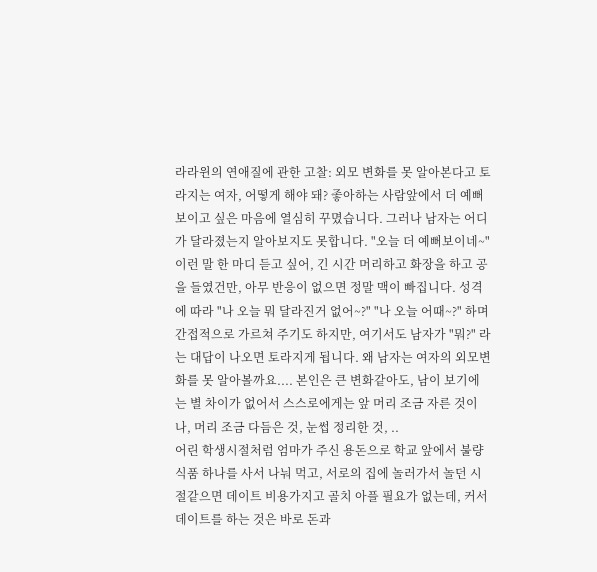라라윈의 연애질에 관한 고찰: 외모 변화를 못 알아본다고 토라지는 여자, 어떻게 해야 돼? 좋아하는 사람앞에서 더 예뻐보이고 싶은 마음에 열심히 꾸몄습니다. 그러나 남자는 어디가 달라졌는지 알아보지도 못합니다. "오늘 더 예뻐보이네~" 이런 말 한 마디 듣고 싶어, 긴 시간 머리하고 화장을 하고 공을 들였건만, 아무 반응이 없으면 정말 맥이 빠집니다. 성격에 따라 "나 오늘 뭐 달라진거 없어~?" "나 오늘 어때~?" 하며 간접적으로 가르쳐 주기도 하지만, 여기서도 남자가 "뭐?" 라는 대답이 나오면 토라지게 됩니다. 왜 남자는 여자의 외모변화를 못 알아볼까요.... 본인은 큰 변화같아도, 남이 보기에는 별 차이가 없어서 스스로에게는 앞 머리 조금 자른 것이나, 머리 조금 다듬은 것, 눈썹 정리한 것, ..
어린 학생시절처럼 엄마가 주신 용돈으로 학교 앞에서 불량식품 하나를 사서 나눠 먹고, 서로의 집에 놀러가서 놀던 시절같으면 데이트 비용가지고 골치 아플 필요가 없는데, 커서 데이트를 하는 것은 바로 돈과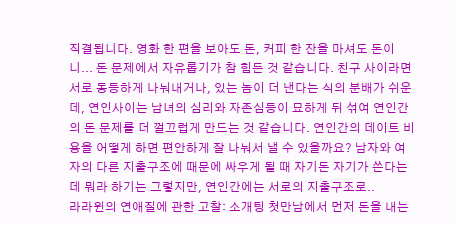직결됩니다. 영화 한 편을 보아도 돈, 커피 한 잔을 마셔도 돈이니... 돈 문제에서 자유롭기가 참 힘든 것 같습니다. 친구 사이라면 서로 동등하게 나눠내거나, 있는 놈이 더 낸다는 식의 분배가 쉬운데, 연인사이는 남녀의 심리와 자존심등이 묘하게 뒤 섞여 연인간의 돈 문제를 더 껄끄럽게 만드는 것 같습니다. 연인간의 데이트 비용을 어떻게 하면 편안하게 잘 나눠서 낼 수 있을까요? 남자와 여자의 다른 지출구조에 때문에 싸우게 될 때 자기돈 자기가 쓴다는데 뭐라 하기는 그렇지만, 연인간에는 서로의 지출구조로..
라라윈의 연애질에 관한 고찰: 소개팅 첫만남에서 먼저 돈을 내는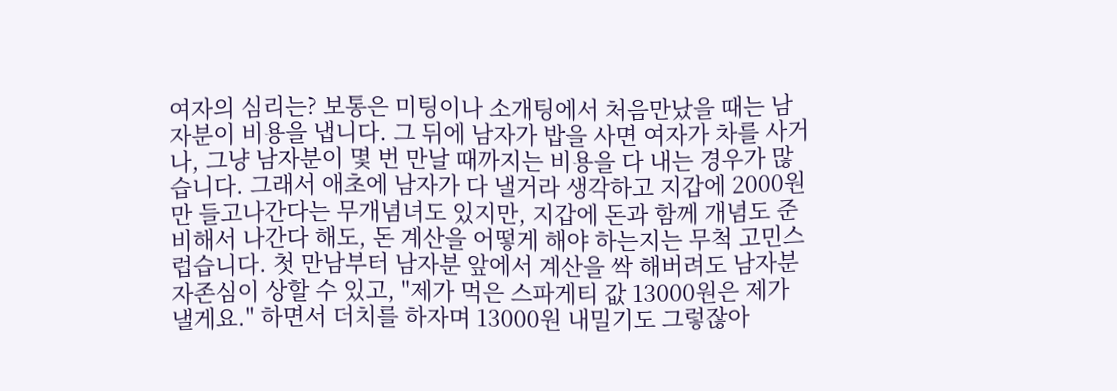여자의 심리는? 보통은 미팅이나 소개팅에서 처음만났을 때는 남자분이 비용을 냅니다. 그 뒤에 남자가 밥을 사면 여자가 차를 사거나, 그냥 남자분이 몇 번 만날 때까지는 비용을 다 내는 경우가 많습니다. 그래서 애초에 남자가 다 낼거라 생각하고 지갑에 2000원만 들고나간다는 무개념녀도 있지만, 지갑에 돈과 함께 개념도 준비해서 나간다 해도, 돈 계산을 어떻게 해야 하는지는 무척 고민스럽습니다. 첫 만남부터 남자분 앞에서 계산을 싹 해버려도 남자분 자존심이 상할 수 있고, "제가 먹은 스파게티 값 13000원은 제가 낼게요." 하면서 더치를 하자며 13000원 내밀기도 그렇잖아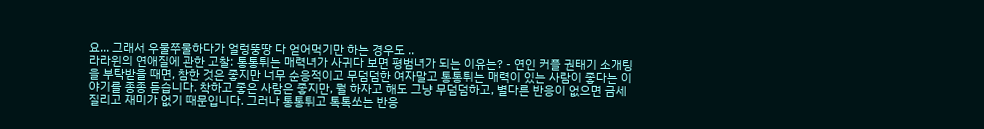요... 그래서 우물쭈물하다가 얼렁뚱땅 다 얻어먹기만 하는 경우도 ..
라라윈의 연애질에 관한 고찰: 통통튀는 매력녀가 사귀다 보면 평범녀가 되는 이유는? - 연인 커플 권태기 소개팅을 부탁받을 때면, 참한 것은 좋지만 너무 순응적이고 무덤덤한 여자말고 통통튀는 매력이 있는 사람이 좋다는 이야기를 종종 듣습니다. 착하고 좋은 사람은 좋지만, 뭘 하자고 해도 그냥 무덤덤하고, 별다른 반응이 없으면 금세 질리고 재미가 없기 때문입니다. 그러나 통통튀고 톡톡쏘는 반응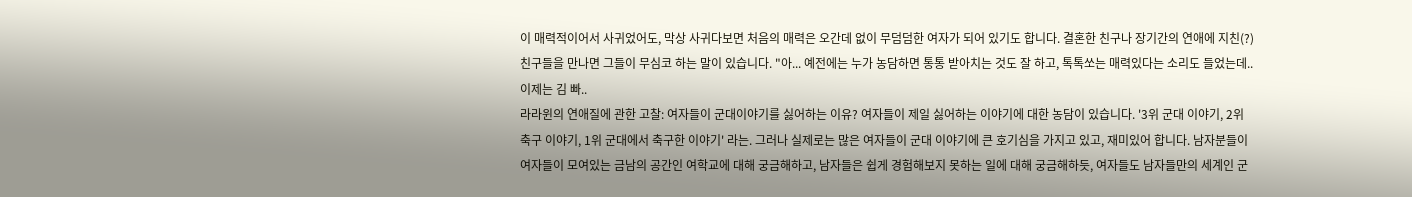이 매력적이어서 사귀었어도, 막상 사귀다보면 처음의 매력은 오간데 없이 무덤덤한 여자가 되어 있기도 합니다. 결혼한 친구나 장기간의 연애에 지친(?) 친구들을 만나면 그들이 무심코 하는 말이 있습니다. "아... 예전에는 누가 농담하면 통통 받아치는 것도 잘 하고, 톡톡쏘는 매력있다는 소리도 들었는데.. 이제는 김 빠..
라라윈의 연애질에 관한 고찰: 여자들이 군대이야기를 싫어하는 이유? 여자들이 제일 싫어하는 이야기에 대한 농담이 있습니다. '3위 군대 이야기, 2위 축구 이야기, 1위 군대에서 축구한 이야기' 라는. 그러나 실제로는 많은 여자들이 군대 이야기에 큰 호기심을 가지고 있고, 재미있어 합니다. 남자분들이 여자들이 모여있는 금남의 공간인 여학교에 대해 궁금해하고, 남자들은 쉽게 경험해보지 못하는 일에 대해 궁금해하듯, 여자들도 남자들만의 세계인 군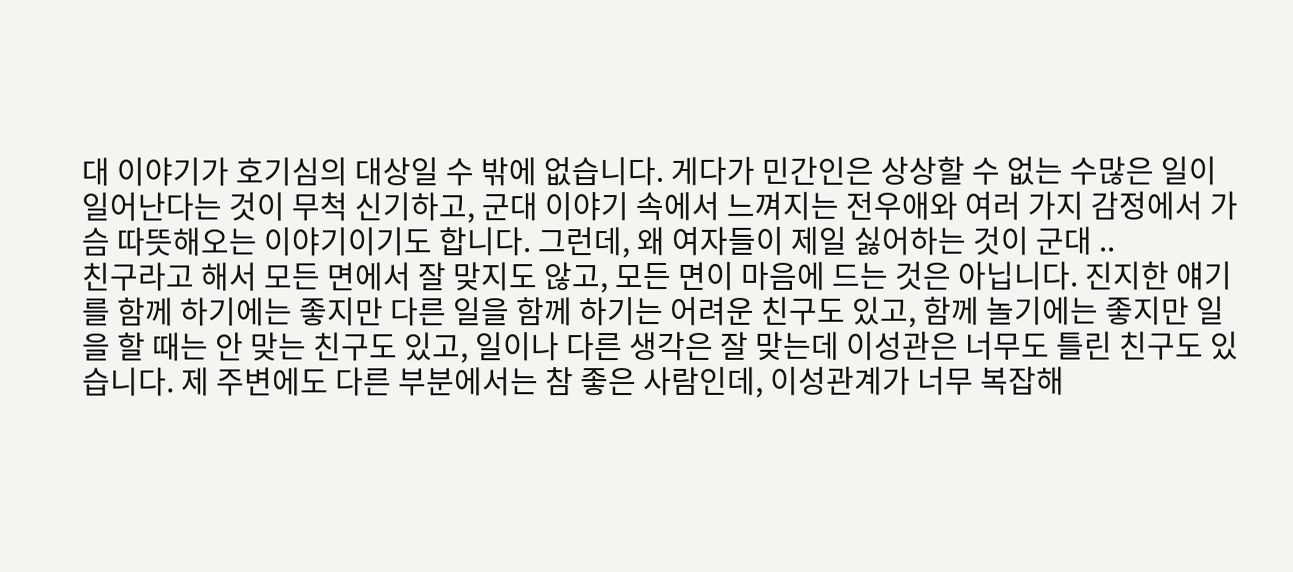대 이야기가 호기심의 대상일 수 밖에 없습니다. 게다가 민간인은 상상할 수 없는 수많은 일이 일어난다는 것이 무척 신기하고, 군대 이야기 속에서 느껴지는 전우애와 여러 가지 감정에서 가슴 따뜻해오는 이야기이기도 합니다. 그런데, 왜 여자들이 제일 싫어하는 것이 군대 ..
친구라고 해서 모든 면에서 잘 맞지도 않고, 모든 면이 마음에 드는 것은 아닙니다. 진지한 얘기를 함께 하기에는 좋지만 다른 일을 함께 하기는 어려운 친구도 있고, 함께 놀기에는 좋지만 일을 할 때는 안 맞는 친구도 있고, 일이나 다른 생각은 잘 맞는데 이성관은 너무도 틀린 친구도 있습니다. 제 주변에도 다른 부분에서는 참 좋은 사람인데, 이성관계가 너무 복잡해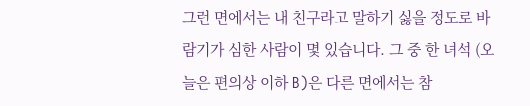그런 면에서는 내 친구라고 말하기 싫을 정도로 바람기가 심한 사람이 몇 있습니다. 그 중 한 녀석 (오늘은 편의상 이하 B)은 다른 면에서는 참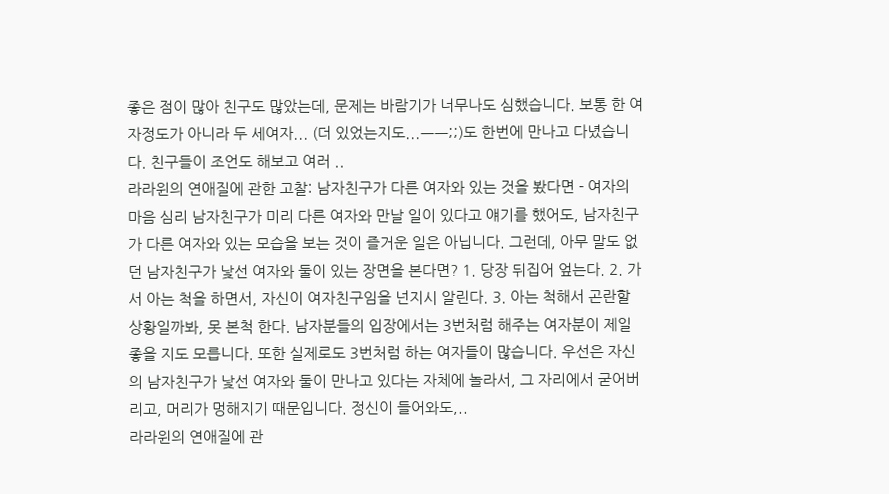좋은 점이 많아 친구도 많았는데, 문제는 바람기가 너무나도 심했습니다. 보통 한 여자정도가 아니라 두 세여자... (더 있었는지도...ㅡㅡ;;)도 한번에 만나고 다녔습니다. 친구들이 조언도 해보고 여러 ..
라라윈의 연애질에 관한 고찰: 남자친구가 다른 여자와 있는 것을 봤다면 - 여자의 마음 심리 남자친구가 미리 다른 여자와 만날 일이 있다고 얘기를 했어도, 남자친구가 다른 여자와 있는 모습을 보는 것이 즐거운 일은 아닙니다. 그런데, 아무 말도 없던 남자친구가 낯선 여자와 둘이 있는 장면을 본다면? 1. 당장 뒤집어 엎는다. 2. 가서 아는 척을 하면서, 자신이 여자친구임을 넌지시 알린다. 3. 아는 척해서 곤란할 상황일까봐, 못 본척 한다. 남자분들의 입장에서는 3번처럼 해주는 여자분이 제일 좋을 지도 모릅니다. 또한 실제로도 3번처럼 하는 여자들이 많습니다. 우선은 자신의 남자친구가 낯선 여자와 둘이 만나고 있다는 자체에 놀라서, 그 자리에서 굳어버리고, 머리가 멍해지기 때문입니다. 정신이 들어와도,..
라라윈의 연애질에 관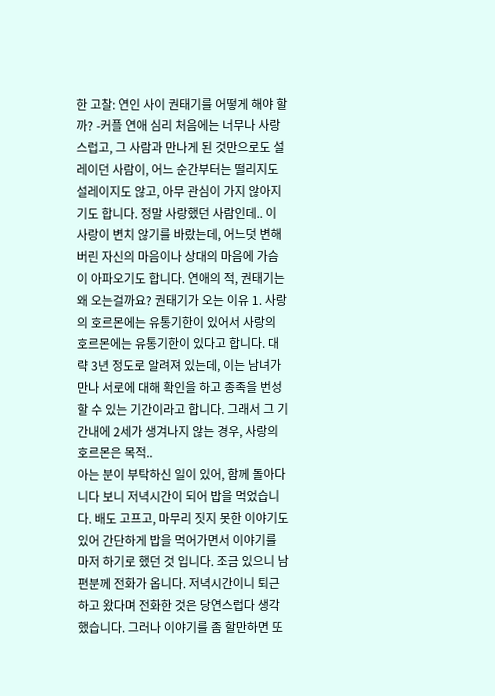한 고찰: 연인 사이 권태기를 어떻게 해야 할까? -커플 연애 심리 처음에는 너무나 사랑스럽고, 그 사람과 만나게 된 것만으로도 설레이던 사람이, 어느 순간부터는 떨리지도 설레이지도 않고, 아무 관심이 가지 않아지기도 합니다. 정말 사랑했던 사람인데.. 이 사랑이 변치 않기를 바랐는데, 어느덧 변해버린 자신의 마음이나 상대의 마음에 가슴이 아파오기도 합니다. 연애의 적, 권태기는 왜 오는걸까요? 권태기가 오는 이유 1. 사랑의 호르몬에는 유통기한이 있어서 사랑의 호르몬에는 유통기한이 있다고 합니다. 대략 3년 정도로 알려져 있는데, 이는 남녀가 만나 서로에 대해 확인을 하고 종족을 번성할 수 있는 기간이라고 합니다. 그래서 그 기간내에 2세가 생겨나지 않는 경우, 사랑의 호르몬은 목적..
아는 분이 부탁하신 일이 있어, 함께 돌아다니다 보니 저녁시간이 되어 밥을 먹었습니다. 배도 고프고, 마무리 짓지 못한 이야기도 있어 간단하게 밥을 먹어가면서 이야기를 마저 하기로 했던 것 입니다. 조금 있으니 남편분께 전화가 옵니다. 저녁시간이니 퇴근하고 왔다며 전화한 것은 당연스럽다 생각했습니다. 그러나 이야기를 좀 할만하면 또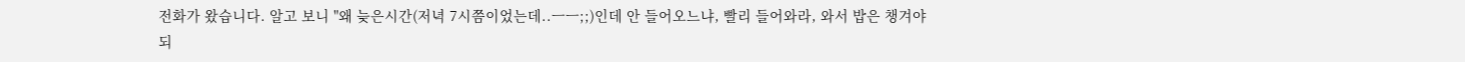전화가 왔습니다. 알고 보니 "왜 늦은시간(저녁 7시쯤이었는데..ㅡㅡ;;)인데 안 들어오느냐, 빨리 들어와라, 와서 밥은 챙겨야 되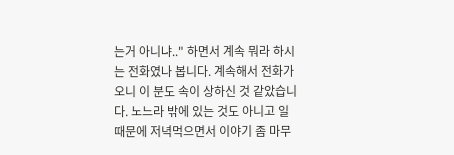는거 아니냐.." 하면서 계속 뭐라 하시는 전화였나 봅니다. 계속해서 전화가 오니 이 분도 속이 상하신 것 같았습니다. 노느라 밖에 있는 것도 아니고 일 때문에 저녁먹으면서 이야기 좀 마무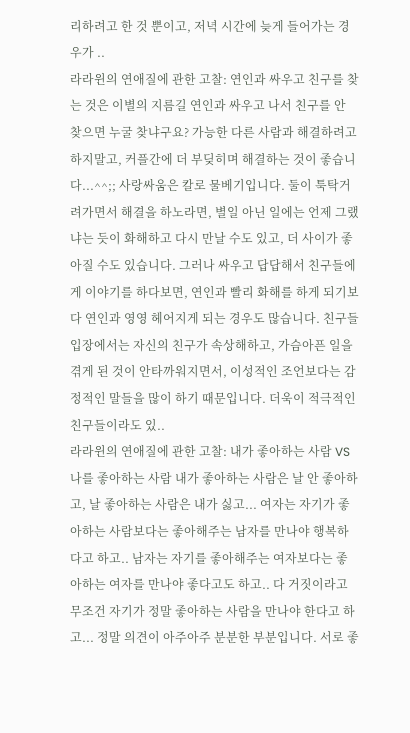리하려고 한 것 뿐이고, 저녁 시간에 늦게 들어가는 경우가 ..
라라윈의 연애질에 관한 고찰: 연인과 싸우고 친구를 찾는 것은 이별의 지름길 연인과 싸우고 나서 친구를 안 찾으면 누굴 찾냐구요? 가능한 다른 사람과 해결하려고 하지말고, 커플간에 더 부딪히며 해결하는 것이 좋습니다...^^;; 사랑싸움은 칼로 물베기입니다. 둘이 툭탁거려가면서 해결을 하노라면, 별일 아닌 일에는 언제 그랬냐는 듯이 화해하고 다시 만날 수도 있고, 더 사이가 좋아질 수도 있습니다. 그러나 싸우고 답답해서 친구들에게 이야기를 하다보면, 연인과 빨리 화해를 하게 되기보다 연인과 영영 헤어지게 되는 경우도 많습니다. 친구들 입장에서는 자신의 친구가 속상해하고, 가슴아픈 일을 겪게 된 것이 안타까워지면서, 이성적인 조언보다는 감정적인 말들을 많이 하기 때문입니다. 더욱이 적극적인 친구들이라도 있..
라라윈의 연애질에 관한 고찰: 내가 좋아하는 사람 VS 나를 좋아하는 사람 내가 좋아하는 사람은 날 안 좋아하고, 날 좋아하는 사람은 내가 싫고... 여자는 자기가 좋아하는 사람보다는 좋아해주는 남자를 만나야 행복하다고 하고.. 남자는 자기를 좋아해주는 여자보다는 좋아하는 여자를 만나야 좋다고도 하고.. 다 거짓이라고 무조건 자기가 정말 좋아하는 사람을 만나야 한다고 하고... 정말 의견이 아주아주 분분한 부분입니다. 서로 좋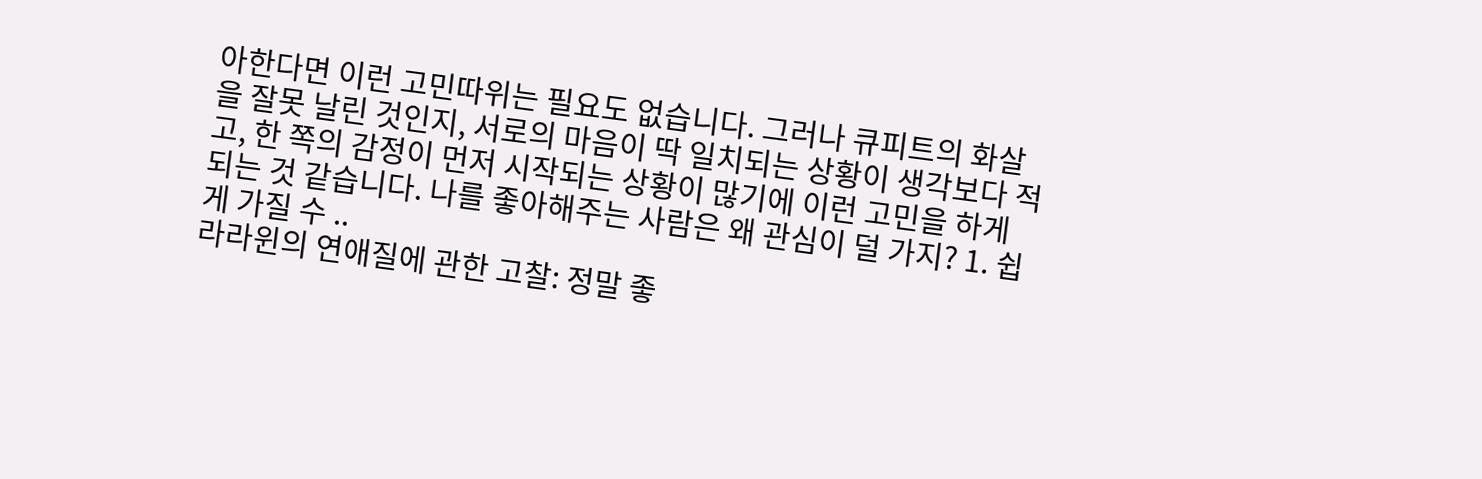아한다면 이런 고민따위는 필요도 없습니다. 그러나 큐피트의 화살을 잘못 날린 것인지, 서로의 마음이 딱 일치되는 상황이 생각보다 적고, 한 쪽의 감정이 먼저 시작되는 상황이 많기에 이런 고민을 하게 되는 것 같습니다. 나를 좋아해주는 사람은 왜 관심이 덜 가지? 1. 쉽게 가질 수 ..
라라윈의 연애질에 관한 고찰: 정말 좋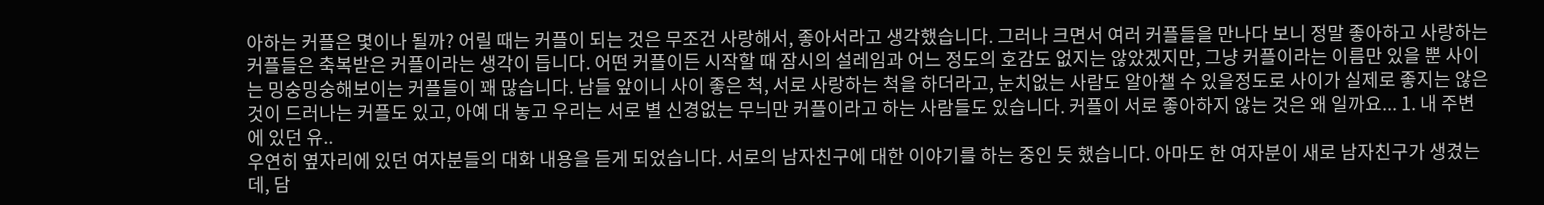아하는 커플은 몇이나 될까? 어릴 때는 커플이 되는 것은 무조건 사랑해서, 좋아서라고 생각했습니다. 그러나 크면서 여러 커플들을 만나다 보니 정말 좋아하고 사랑하는 커플들은 축복받은 커플이라는 생각이 듭니다. 어떤 커플이든 시작할 때 잠시의 설레임과 어느 정도의 호감도 없지는 않았겠지만, 그냥 커플이라는 이름만 있을 뿐 사이는 밍숭밍숭해보이는 커플들이 꽤 많습니다. 남들 앞이니 사이 좋은 척, 서로 사랑하는 척을 하더라고, 눈치없는 사람도 알아챌 수 있을정도로 사이가 실제로 좋지는 않은 것이 드러나는 커플도 있고, 아예 대 놓고 우리는 서로 별 신경없는 무늬만 커플이라고 하는 사람들도 있습니다. 커플이 서로 좋아하지 않는 것은 왜 일까요... 1. 내 주변에 있던 유..
우연히 옆자리에 있던 여자분들의 대화 내용을 듣게 되었습니다. 서로의 남자친구에 대한 이야기를 하는 중인 듯 했습니다. 아마도 한 여자분이 새로 남자친구가 생겼는데, 담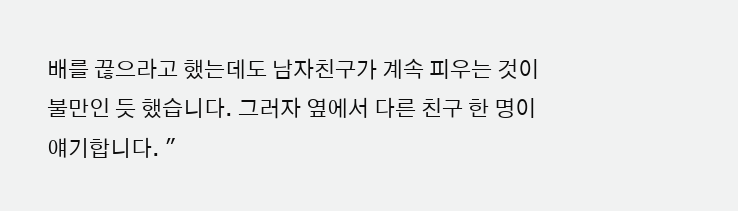배를 끊으라고 했는데도 남자친구가 계속 피우는 것이 불만인 듯 했습니다. 그러자 옆에서 다른 친구 한 명이 얘기합니다. "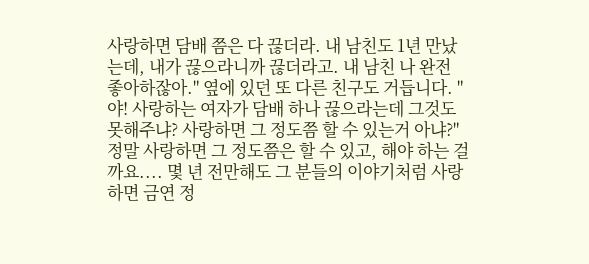사랑하면 담배 쯤은 다 끊더라. 내 남친도 1년 만났는데, 내가 끊으라니까 끊더라고. 내 남친 나 완전 좋아하잖아." 옆에 있던 또 다른 친구도 거듭니다. "야! 사랑하는 여자가 담배 하나 끊으라는데 그것도 못해주냐? 사랑하면 그 정도쯤 할 수 있는거 아냐?" 정말 사랑하면 그 정도쯤은 할 수 있고, 해야 하는 걸까요.... 몇 년 전만해도 그 분들의 이야기처럼 사랑하면 금연 정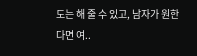도는 해 줄 수 있고, 남자가 원한다면 여..